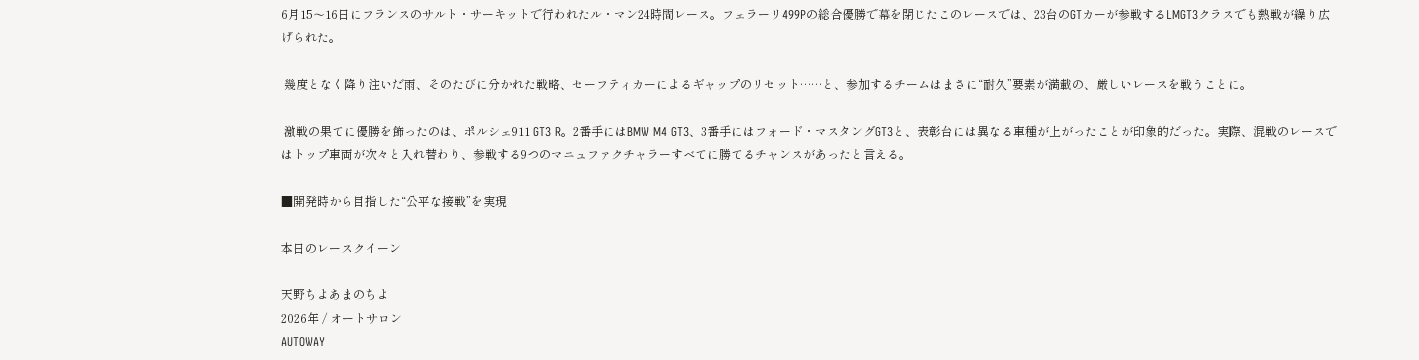6月15〜16日にフランスのサルト・サーキットで行われたル・マン24時間レース。フェラーリ499Pの総合優勝で幕を閉じたこのレースでは、23台のGTカーが参戦するLMGT3クラスでも熱戦が繰り広げられた。

 幾度となく降り注いだ雨、そのたびに分かれた戦略、セーフティカーによるギャップのリセット……と、参加するチームはまさに“耐久”要素が満載の、厳しいレースを戦うことに。

 激戦の果てに優勝を飾ったのは、ポルシェ911 GT3 R。2番手にはBMW M4 GT3、3番手にはフォード・マスタングGT3と、表彰台には異なる車種が上がったことが印象的だった。実際、混戦のレースではトップ車両が次々と入れ替わり、参戦する9つのマニュファクチャラーすべてに勝てるチャンスがあったと言える。

■開発時から目指した“公平な接戦”を実現

本日のレースクイーン

天野ちよあまのちよ
2026年 / オートサロン
AUTOWAY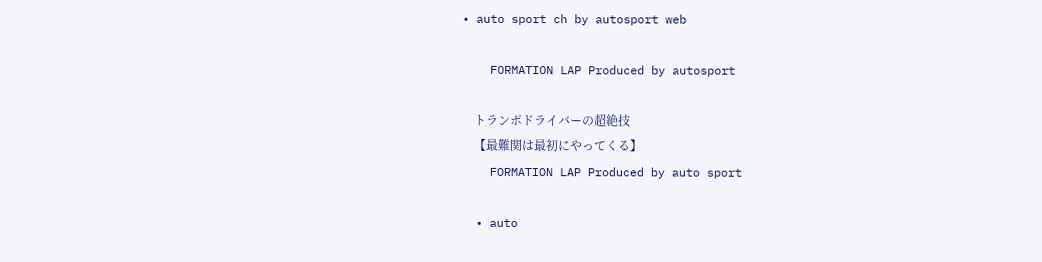• auto sport ch by autosport web

    FORMATION LAP Produced by autosport

    トランポドライバーの超絶技
    【最難関は最初にやってくる】
    FORMATION LAP Produced by auto sport

  • auto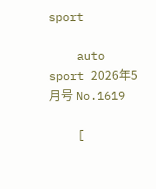sport

    auto sport 2026年5月号 No.1619

    [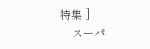特集 ]
    スーパ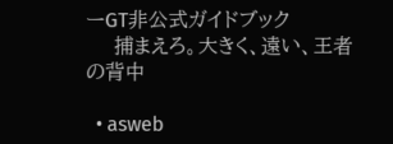ーGT非公式ガイドブック
    捕まえろ。大きく、遠い、王者の背中

  • asweb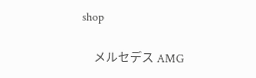shop

    メルセデス AMG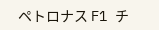ペトロナス F1 チ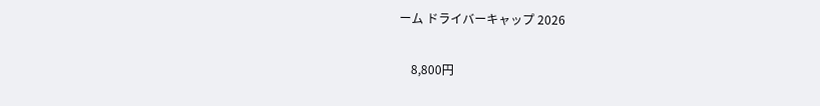ーム ドライバーキャップ 2026

    8,800円